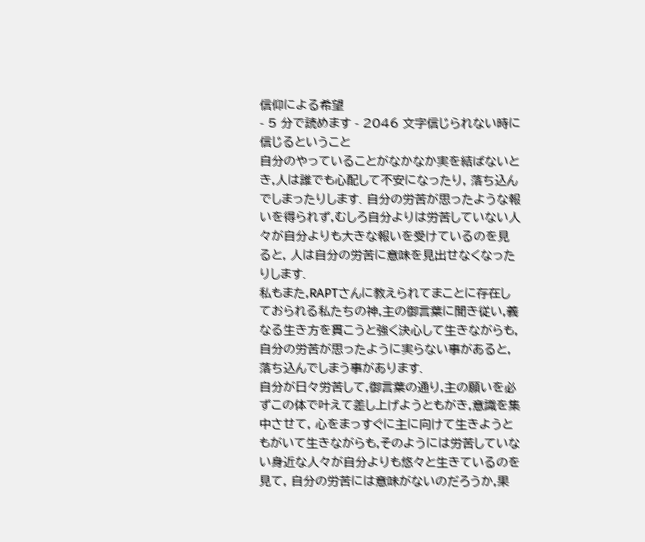信仰による希望
- 5 分で読めます - 2046 文字信じられない時に信じるということ
自分のやっていることがなかなか実を結ばないとき,人は誰でも心配して不安になったり, 落ち込んでしまったりします. 自分の労苦が思ったような報いを得られず,むしろ自分よりは労苦していない人々が自分よりも大きな報いを受けているのを見ると, 人は自分の労苦に意味を見出せなくなったりします.
私もまた,RAPTさんに教えられてまことに存在しておられる私たちの神,主の御言葉に聞き従い,義なる生き方を貫こうと強く決心して生きながらも, 自分の労苦が思ったように実らない事があると,落ち込んでしまう事があります.
自分が日々労苦して,御言葉の通り,主の願いを必ずこの体で叶えて差し上げようともがき,意識を集中させて, 心をまっすぐに主に向けて生きようともがいて生きながらも,そのようには労苦していない身近な人々が自分よりも悠々と生きているのを見て, 自分の労苦には意味がないのだろうか,果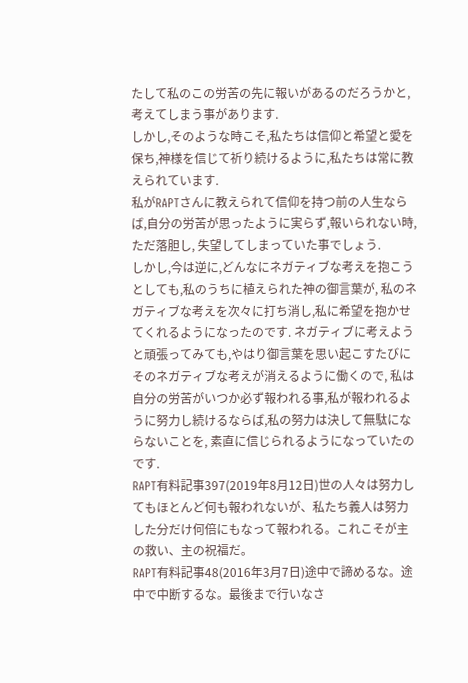たして私のこの労苦の先に報いがあるのだろうかと,考えてしまう事があります.
しかし,そのような時こそ,私たちは信仰と希望と愛を保ち,神様を信じて祈り続けるように,私たちは常に教えられています.
私がRAPTさんに教えられて信仰を持つ前の人生ならば,自分の労苦が思ったように実らず,報いられない時,ただ落胆し, 失望してしまっていた事でしょう.
しかし,今は逆に,どんなにネガティブな考えを抱こうとしても,私のうちに植えられた神の御言葉が, 私のネガティブな考えを次々に打ち消し,私に希望を抱かせてくれるようになったのです. ネガティブに考えようと頑張ってみても,やはり御言葉を思い起こすたびにそのネガティブな考えが消えるように働くので, 私は自分の労苦がいつか必ず報われる事,私が報われるように努力し続けるならば,私の努力は決して無駄にならないことを, 素直に信じられるようになっていたのです.
RAPT有料記事397(2019年8月12日)世の人々は努力してもほとんど何も報われないが、私たち義人は努力した分だけ何倍にもなって報われる。これこそが主の救い、主の祝福だ。
RAPT有料記事48(2016年3月7日)途中で諦めるな。途中で中断するな。最後まで行いなさ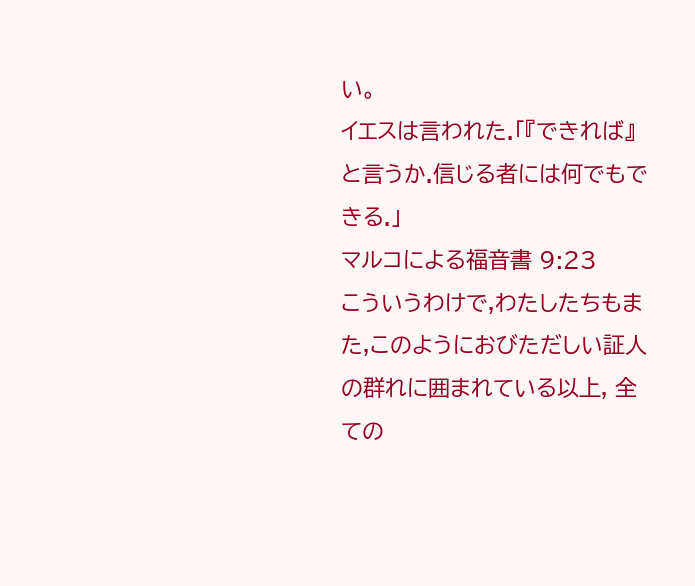い。
イエスは言われた.「『できれば』と言うか.信じる者には何でもできる.」
マルコによる福音書 9:23
こういうわけで,わたしたちもまた,このようにおびただしい証人の群れに囲まれている以上, 全ての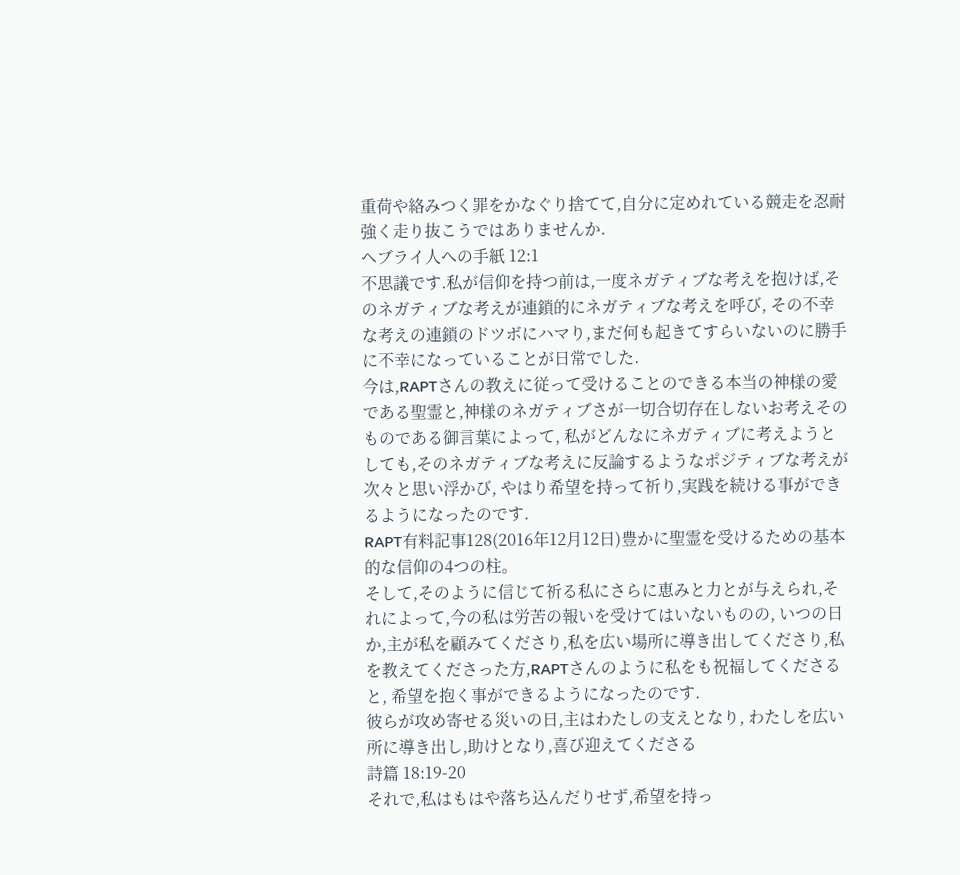重荷や絡みつく罪をかなぐり捨てて,自分に定めれている競走を忍耐強く走り抜こうではありませんか.
ヘブライ人への手紙 12:1
不思議です.私が信仰を持つ前は,一度ネガティブな考えを抱けば,そのネガティブな考えが連鎖的にネガティブな考えを呼び, その不幸な考えの連鎖のドツボにハマり,まだ何も起きてすらいないのに勝手に不幸になっていることが日常でした.
今は,RAPTさんの教えに従って受けることのできる本当の神様の愛である聖霊と,神様のネガティブさが一切合切存在しないお考えそのものである御言葉によって, 私がどんなにネガティブに考えようとしても,そのネガティブな考えに反論するようなポジティブな考えが次々と思い浮かび, やはり希望を持って祈り,実践を続ける事ができるようになったのです.
RAPT有料記事128(2016年12月12日)豊かに聖霊を受けるための基本的な信仰の4つの柱。
そして,そのように信じて祈る私にさらに恵みと力とが与えられ,それによって,今の私は労苦の報いを受けてはいないものの, いつの日か,主が私を顧みてくださり,私を広い場所に導き出してくださり,私を教えてくださった方,RAPTさんのように私をも祝福してくださると, 希望を抱く事ができるようになったのです.
彼らが攻め寄せる災いの日,主はわたしの支えとなり, わたしを広い所に導き出し,助けとなり,喜び迎えてくださる
詩篇 18:19-20
それで,私はもはや落ち込んだりせず,希望を持っ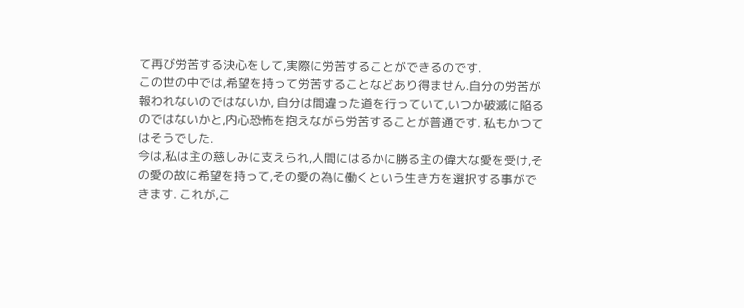て再び労苦する決心をして,実際に労苦することができるのです.
この世の中では,希望を持って労苦することなどあり得ません.自分の労苦が報われないのではないか, 自分は間違った道を行っていて,いつか破滅に陥るのではないかと,内心恐怖を抱えながら労苦することが普通です. 私もかつてはそうでした.
今は,私は主の慈しみに支えられ,人間にはるかに勝る主の偉大な愛を受け,その愛の故に希望を持って,その愛の為に働くという生き方を選択する事ができます. これが,こ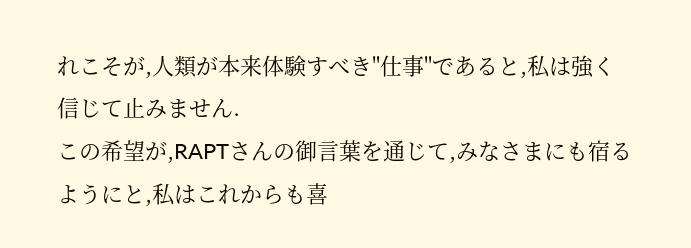れこそが,人類が本来体験すべき"仕事"であると,私は強く信じて止みません.
この希望が,RAPTさんの御言葉を通じて,みなさまにも宿るようにと,私はこれからも喜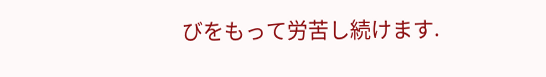びをもって労苦し続けます.